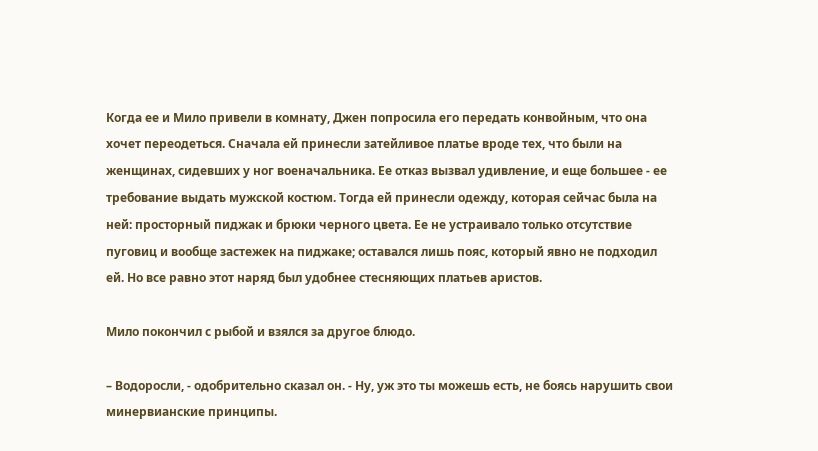Когда ее и Мило привели в комнату, Джен попросила его передать конвойным, что она хочет переодеться. Сначала ей принесли затейливое платье вроде тех, что были на женщинах, сидевших у ног военачальника. Ее отказ вызвал удивление, и еще большее - ее требование выдать мужской костюм. Тогда ей принесли одежду, которая сейчас была на ней: просторный пиджак и брюки черного цвета. Ее не устраивало только отсутствие пуговиц и вообще застежек на пиджаке; оставался лишь пояс, который явно не подходил ей. Но все равно этот наряд был удобнее стесняющих платьев аристов.

Мило покончил с рыбой и взялся за другое блюдо.

– Водоросли, - одобрительно сказал он. - Ну, уж это ты можешь есть, не боясь нарушить свои минервианские принципы.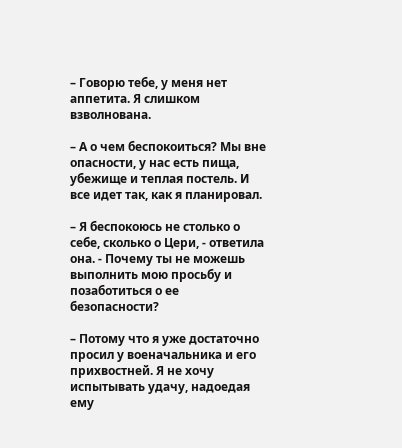– Говорю тебе, у меня нет аппетита. Я слишком взволнована.

– А о чем беспокоиться? Мы вне опасности, у нас есть пища, убежище и теплая постель. И все идет так, как я планировал.

– Я беспокоюсь не столько о себе, сколько о Цери, - ответила она. - Почему ты не можешь выполнить мою просьбу и позаботиться о ее безопасности?

– Потому что я уже достаточно просил у военачальника и его прихвостней. Я не хочу испытывать удачу, надоедая ему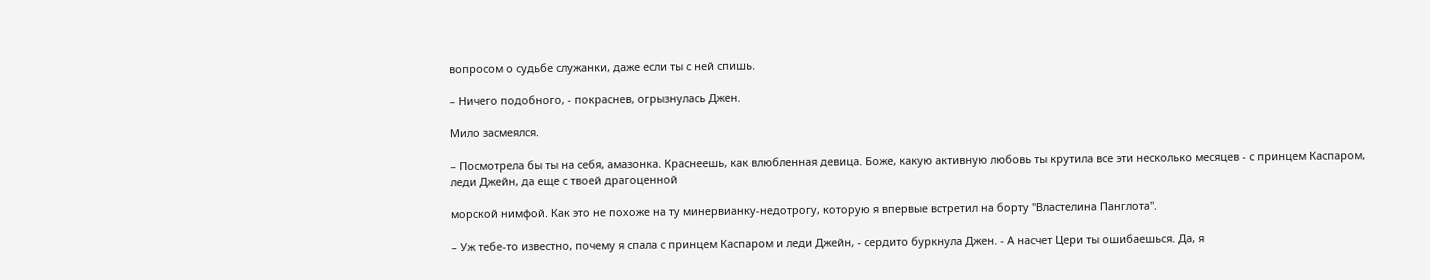вопросом о судьбе служанки, даже если ты с ней спишь.

– Ничего подобного, - покраснев, огрызнулась Джен.

Мило засмеялся.

– Посмотрела бы ты на себя, амазонка. Краснеешь, как влюбленная девица. Боже, какую активную любовь ты крутила все эти несколько месяцев - с принцем Каспаром, леди Джейн, да еще с твоей драгоценной

морской нимфой. Как это не похоже на ту минервианку-недотрогу, которую я впервые встретил на борту "Властелина Панглота".

– Уж тебе-то известно, почему я спала с принцем Каспаром и леди Джейн, - сердито буркнула Джен. - А насчет Цери ты ошибаешься. Да, я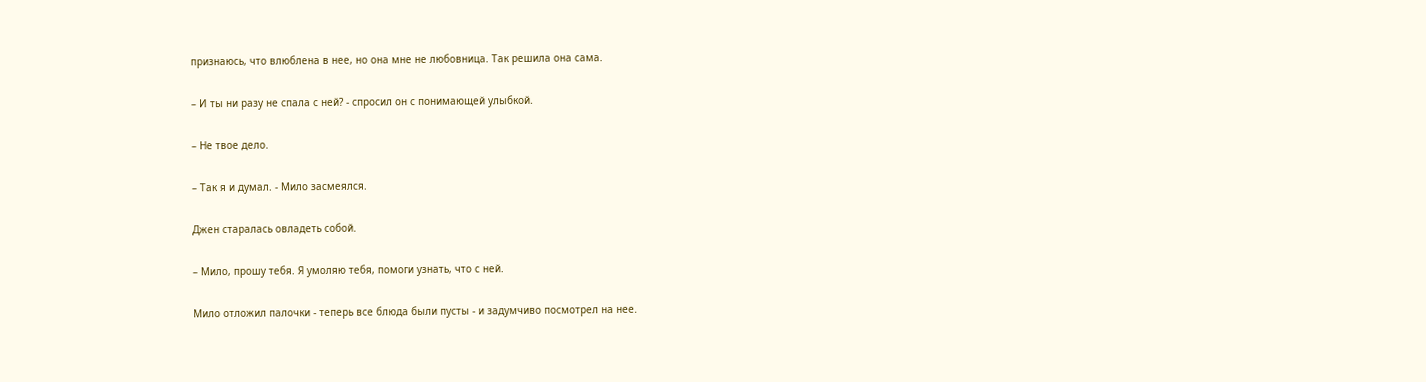признаюсь, что влюблена в нее, но она мне не любовница. Так решила она сама.

– И ты ни разу не спала с ней? - спросил он с понимающей улыбкой.

– Не твое дело.

– Так я и думал. - Мило засмеялся.

Джен старалась овладеть собой.

– Мило, прошу тебя. Я умоляю тебя, помоги узнать, что с ней.

Мило отложил палочки - теперь все блюда были пусты - и задумчиво посмотрел на нее.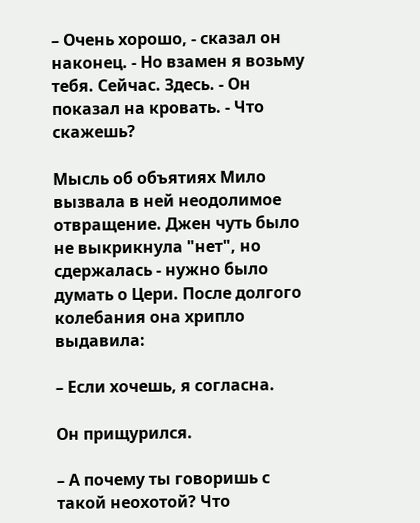– Очень хорошо, - сказал он наконец. - Но взамен я возьму тебя. Сейчас. Здесь. - Он показал на кровать. - Что скажешь?

Мысль об объятиях Мило вызвала в ней неодолимое отвращение. Джен чуть было не выкрикнула "нет", но сдержалась - нужно было думать о Цери. После долгого колебания она хрипло выдавила:

– Если хочешь, я согласна.

Он прищурился.

– А почему ты говоришь с такой неохотой? Что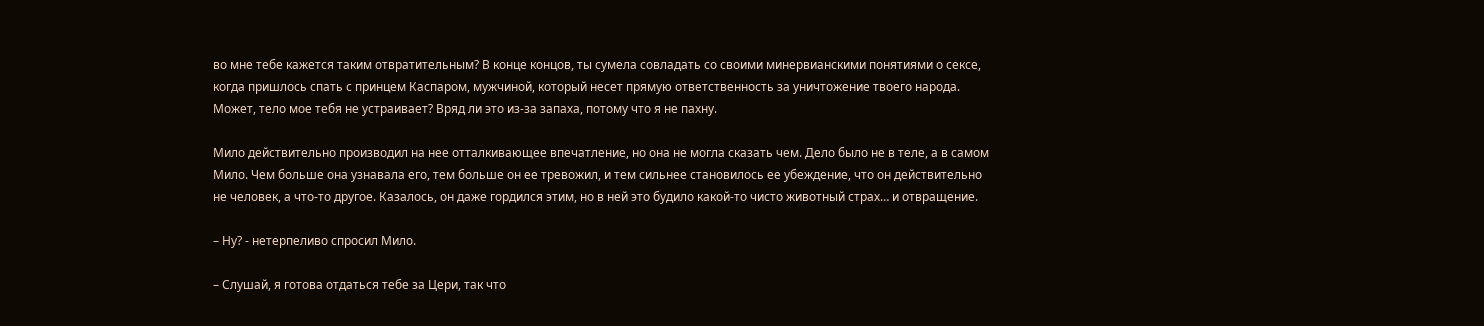во мне тебе кажется таким отвратительным? В конце концов, ты сумела совладать со своими минервианскими понятиями о сексе, когда пришлось спать с принцем Каспаром, мужчиной, который несет прямую ответственность за уничтожение твоего народа. Может, тело мое тебя не устраивает? Вряд ли это из-за запаха, потому что я не пахну.

Мило действительно производил на нее отталкивающее впечатление, но она не могла сказать чем. Дело было не в теле, а в самом Мило. Чем больше она узнавала его, тем больше он ее тревожил, и тем сильнее становилось ее убеждение, что он действительно не человек, а что-то другое. Казалось, он даже гордился этим, но в ней это будило какой-то чисто животный страх… и отвращение.

– Ну? - нетерпеливо спросил Мило.

– Слушай, я готова отдаться тебе за Цери, так что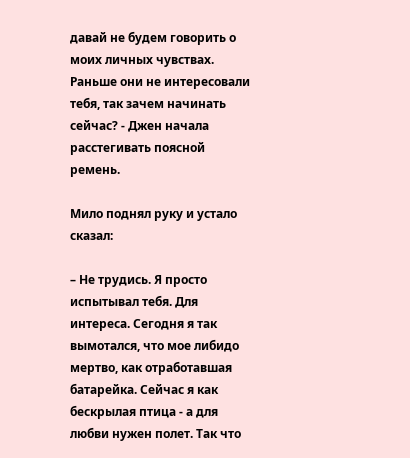давай не будем говорить о моих личных чувствах. Раньше они не интересовали тебя, так зачем начинать сейчас? - Джен начала расстегивать поясной ремень.

Мило поднял руку и устало сказал:

– Не трудись. Я просто испытывал тебя. Для интереса. Сегодня я так вымотался, что мое либидо мертво, как отработавшая батарейка. Сейчас я как бескрылая птица - а для любви нужен полет. Так что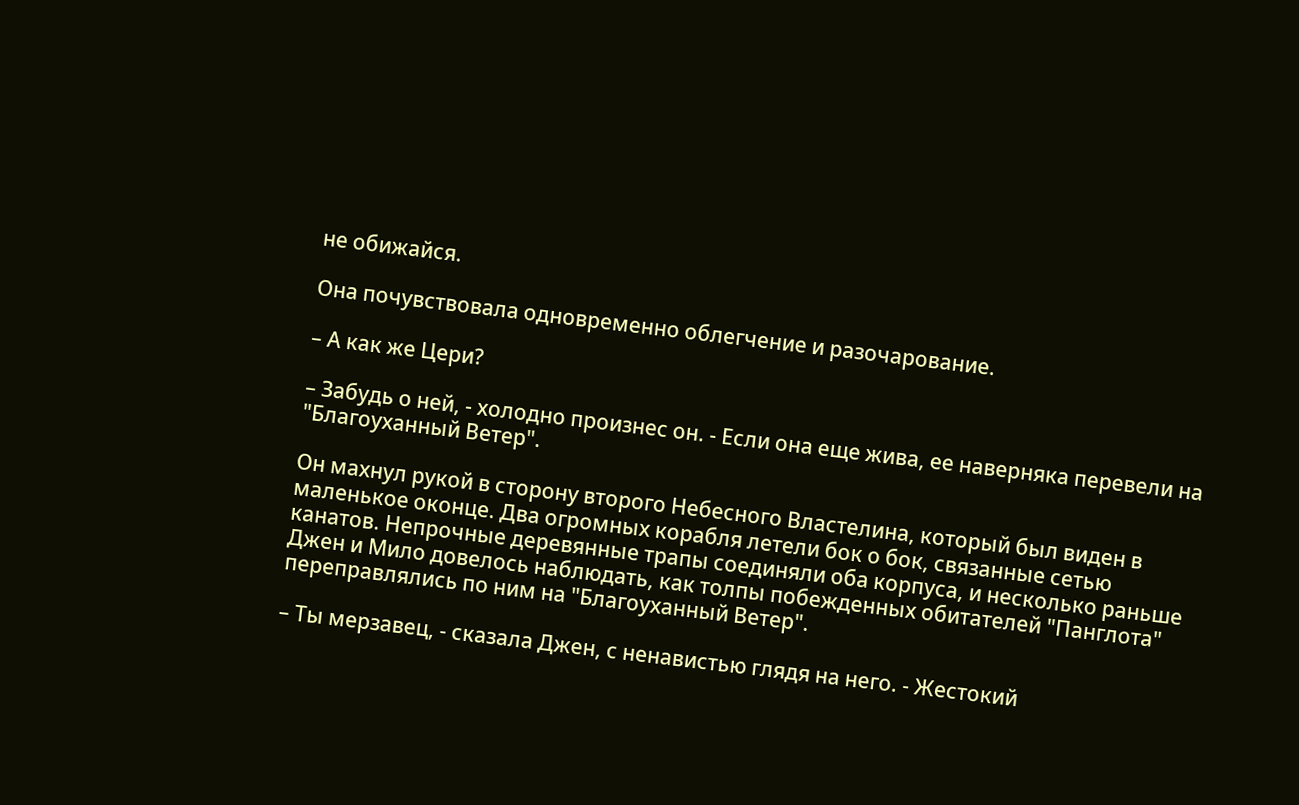не обижайся.

Она почувствовала одновременно облегчение и разочарование.

– А как же Цери?

– Забудь о ней, - холодно произнес он. - Если она еще жива, ее наверняка перевели на "Благоуханный Ветер".

Он махнул рукой в сторону второго Небесного Властелина, который был виден в маленькое оконце. Два огромных корабля летели бок о бок, связанные сетью канатов. Непрочные деревянные трапы соединяли оба корпуса, и несколько раньше Джен и Мило довелось наблюдать, как толпы побежденных обитателей "Панглота" переправлялись по ним на "Благоуханный Ветер".

– Ты мерзавец, - сказала Джен, с ненавистью глядя на него. - Жестокий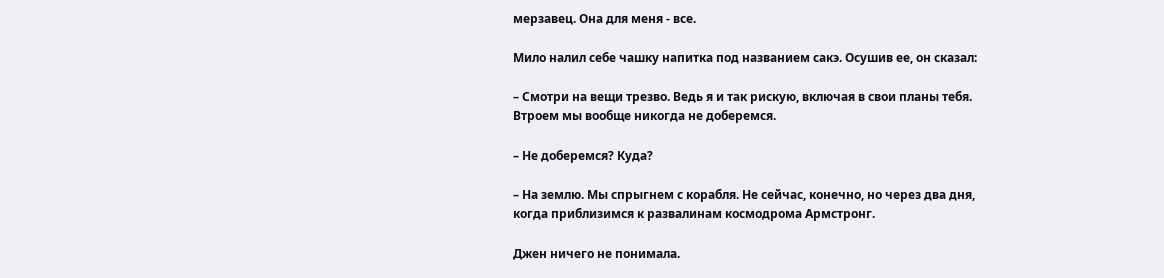мерзавец. Она для меня - все.

Мило налил себе чашку напитка под названием сакэ. Осушив ее, он сказал:

– Смотри на вещи трезво. Ведь я и так рискую, включая в свои планы тебя. Втроем мы вообще никогда не доберемся.

– Не доберемся? Куда?

– На землю. Мы спрыгнем с корабля. Не сейчас, конечно, но через два дня, когда приблизимся к развалинам космодрома Армстронг.

Джен ничего не понимала.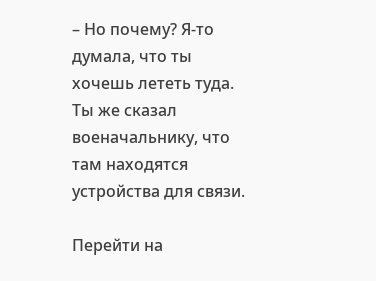– Но почему? Я-то думала, что ты хочешь лететь туда. Ты же сказал военачальнику, что там находятся устройства для связи.

Перейти на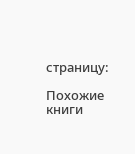страницу:

Похожие книги